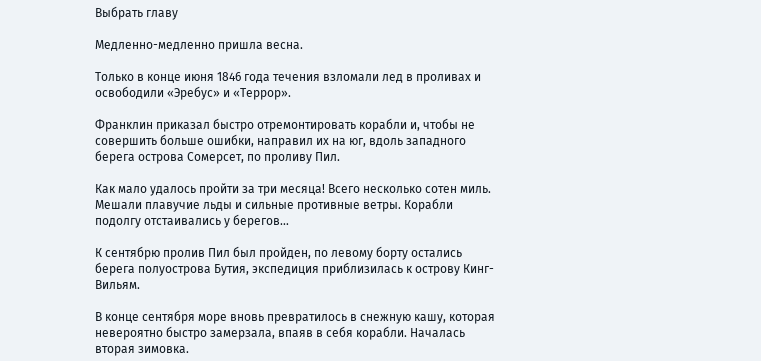Выбрать главу

Медленно-медленно пришла весна.

Только в конце июня 1846 года течения взломали лед в проливах и освободили «Эребус» и «Террор».

Франклин приказал быстро отремонтировать корабли и, чтобы не совершить больше ошибки, направил их на юг, вдоль западного берега острова Сомерсет, по проливу Пил.

Как мало удалось пройти за три месяца! Всего несколько сотен миль. Мешали плавучие льды и сильные противные ветры. Корабли подолгу отстаивались у берегов…

К сентябрю пролив Пил был пройден, по левому борту остались берега полуострова Бутия, экспедиция приблизилась к острову Кинг-Вильям.

В конце сентября море вновь превратилось в снежную кашу, которая невероятно быстро замерзала, впаяв в себя корабли. Началась вторая зимовка.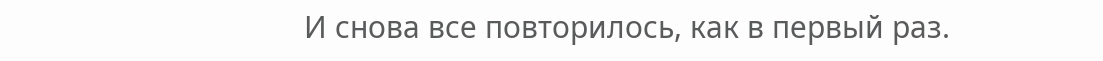И снова все повторилось, как в первый раз.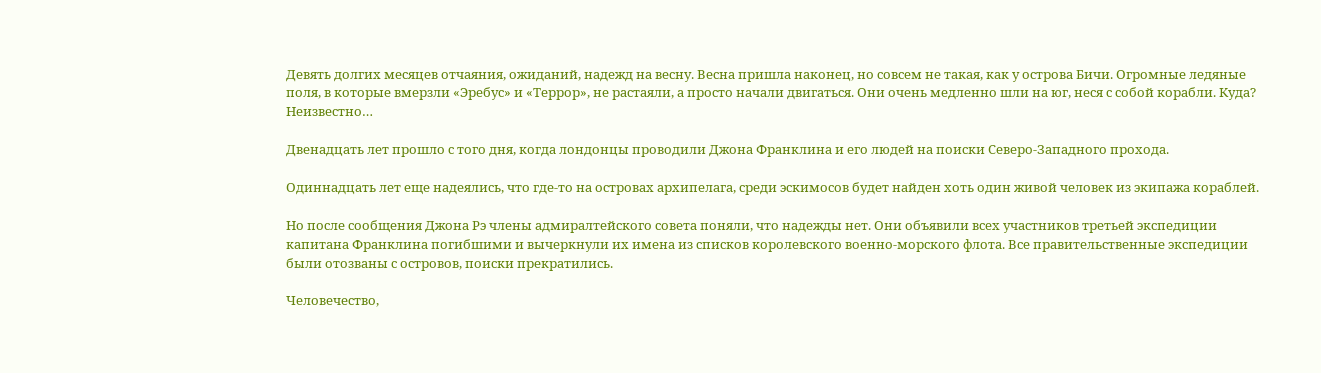Девять долгих месяцев отчаяния, ожиданий, надежд на весну. Весна пришла наконец, но совсем не такая, как у острова Бичи. Огромные ледяные поля, в которые вмерзли «Эребус» и «Террор», не растаяли, а просто начали двигаться. Они очень медленно шли на юг, неся с собой корабли. Куда? Неизвестно…

Двенадцать лет прошло с того дня, когда лондонцы проводили Джона Франклина и его людей на поиски Северо-Западного прохода.

Одиннадцать лет еще надеялись, что где-то на островах архипелага, среди эскимосов будет найден хоть один живой человек из экипажа кораблей.

Но после сообщения Джона Рэ члены адмиралтейского совета поняли, что надежды нет. Они объявили всех участников третьей экспедиции капитана Франклина погибшими и вычеркнули их имена из списков королевского военно-морского флота. Все правительственные экспедиции были отозваны с островов, поиски прекратились.

Человечество,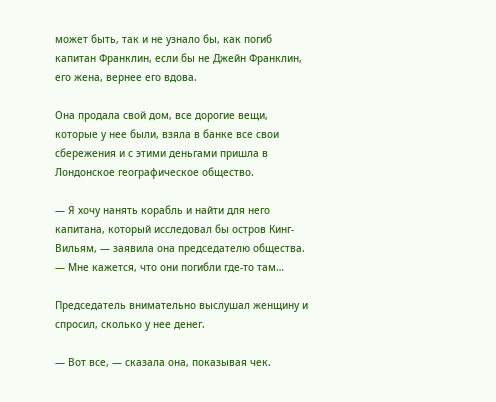может быть, так и не узнало бы, как погиб капитан Франклин, если бы не Джейн Франклин, его жена, вернее его вдова.

Она продала свой дом, все дорогие вещи, которые у нее были, взяла в банке все свои сбережения и с этими деньгами пришла в Лондонское географическое общество.

— Я хочу нанять корабль и найти для него капитана, который исследовал бы остров Кинг-Вильям, — заявила она председателю общества. — Мне кажется, что они погибли где-то там…

Председатель внимательно выслушал женщину и спросил, сколько у нее денег.

— Вот все, — сказала она, показывая чек.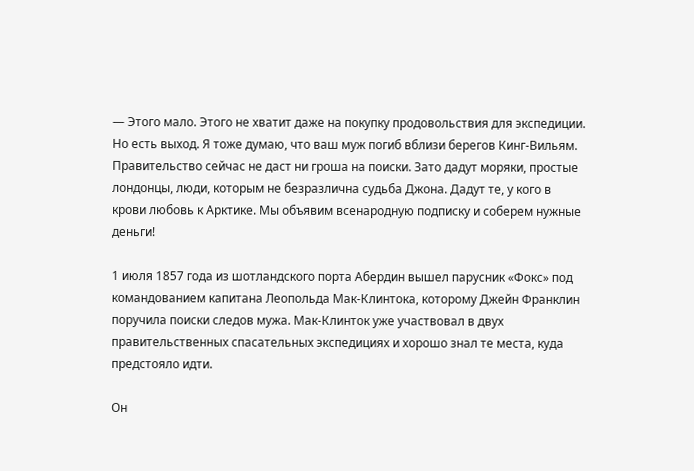— Этого мало. Этого не хватит даже на покупку продовольствия для экспедиции. Но есть выход. Я тоже думаю, что ваш муж погиб вблизи берегов Кинг-Вильям. Правительство сейчас не даст ни гроша на поиски. Зато дадут моряки, простые лондонцы, люди, которым не безразлична судьба Джона. Дадут те, у кого в крови любовь к Арктике. Мы объявим всенародную подписку и соберем нужные деньги!

1 июля 1857 года из шотландского порта Абердин вышел парусник «Фокс» под командованием капитана Леопольда Мак-Клинтока, которому Джейн Франклин поручила поиски следов мужа. Мак-Клинток уже участвовал в двух правительственных спасательных экспедициях и хорошо знал те места, куда предстояло идти.

Он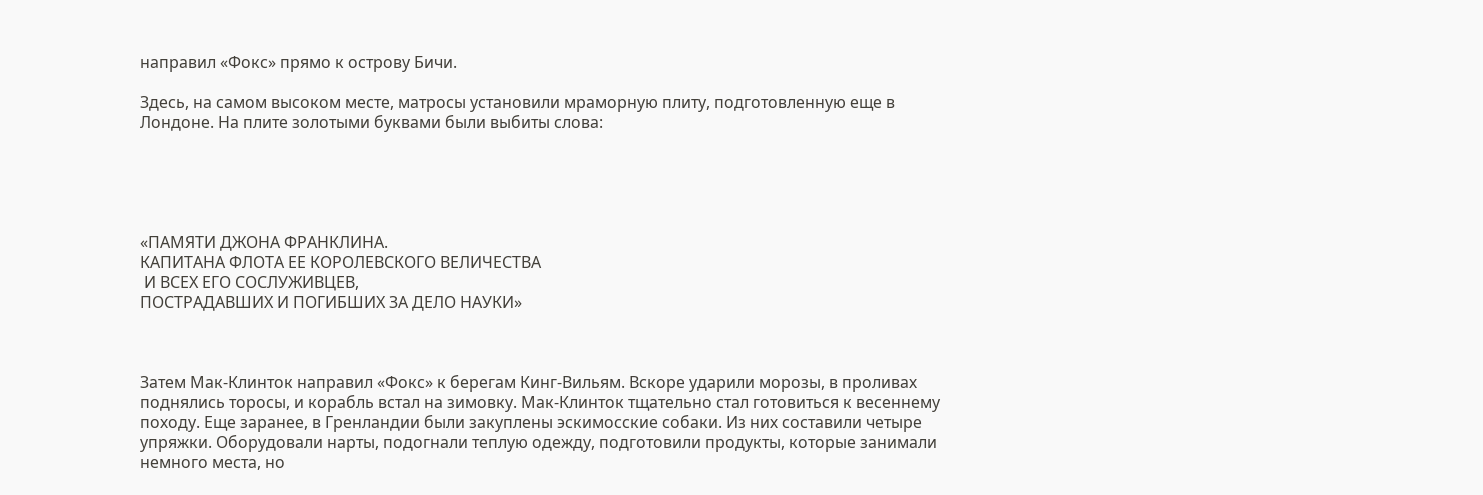направил «Фокс» прямо к острову Бичи.

Здесь, на самом высоком месте, матросы установили мраморную плиту, подготовленную еще в Лондоне. На плите золотыми буквами были выбиты слова:





«ПАМЯТИ ДЖОНА ФРАНКЛИНА.
КАПИТАНА ФЛОТА ЕЕ КОРОЛЕВСКОГО ВЕЛИЧЕСТВА
 И ВСЕХ ЕГО СОСЛУЖИВЦЕВ,
ПОСТРАДАВШИХ И ПОГИБШИХ ЗА ДЕЛО НАУКИ»



Затем Мак-Клинток направил «Фокс» к берегам Кинг-Вильям. Вскоре ударили морозы, в проливах поднялись торосы, и корабль встал на зимовку. Мак-Клинток тщательно стал готовиться к весеннему походу. Еще заранее, в Гренландии были закуплены эскимосские собаки. Из них составили четыре упряжки. Оборудовали нарты, подогнали теплую одежду, подготовили продукты, которые занимали немного места, но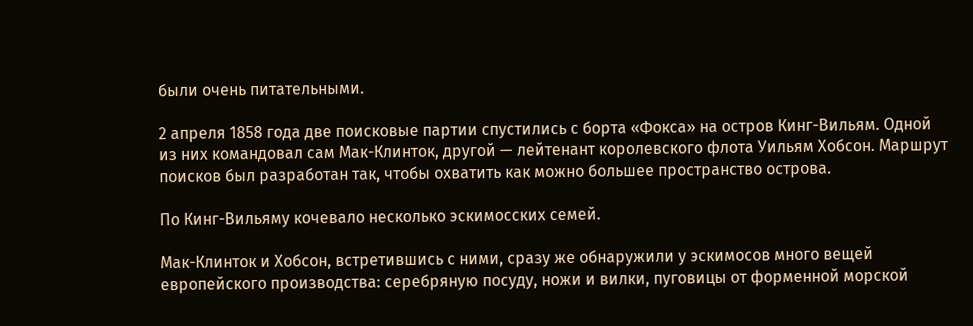были очень питательными.

2 апреля 1858 года две поисковые партии спустились с борта «Фокса» на остров Кинг-Вильям. Одной из них командовал сам Мак-Клинток, другой — лейтенант королевского флота Уильям Хобсон. Маршрут поисков был разработан так, чтобы охватить как можно большее пространство острова.

По Кинг-Вильяму кочевало несколько эскимосских семей.

Мак-Клинток и Хобсон, встретившись с ними, сразу же обнаружили у эскимосов много вещей европейского производства: серебряную посуду, ножи и вилки, пуговицы от форменной морской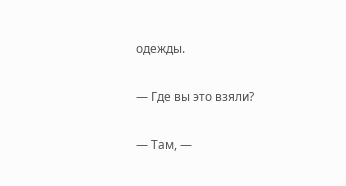одежды.

— Где вы это взяли?

— Там, —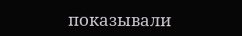показывали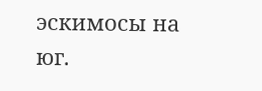эскимосы на юг.